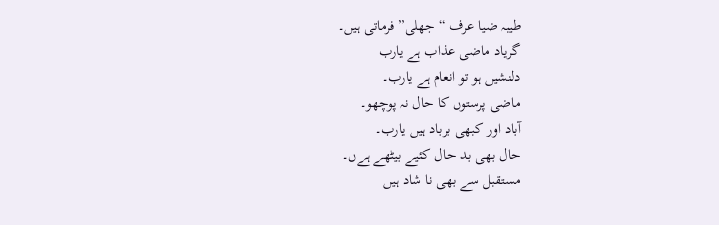طیبہ ضیا عرف “جھلی” فرماتی ہیں۔
گریاد ماضی عذاب ہے یارب
دلنشیں ہو تو انعام ہے یارب۔
ماضی پرستوں کا حال نہ پوچھو۔
آباد اور کبھی برباد ہیں یارب۔
حال بھی بد حال کئیے بیٹھے ہےں۔
مستقبل سے بھی نا شاد ہیں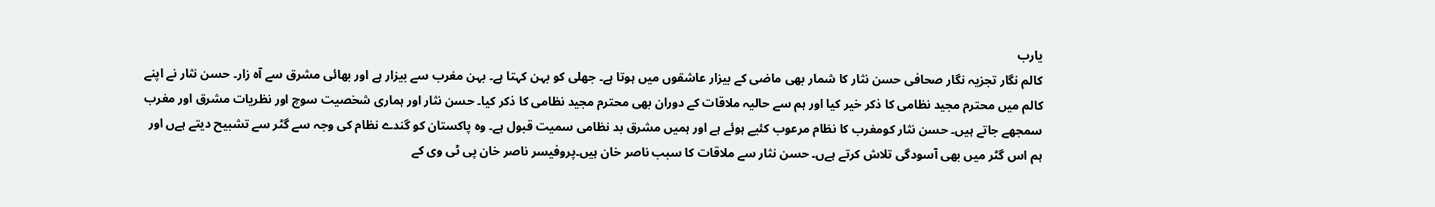یارب
کالم نگار تجزیہ نگار صحافی حسن نثار کا شمار بھی ماضی کے بیزار عاشقوں میں ہوتا ہے۔ جھلی کو بہن کہتا ہے۔ بہن مغرب سے بیزار ہے اور بھائی مشرق سے آہ زار۔ حسن نثار نے اپنے کالم میں محترم مجید نظامی کا ذکر خیر کیا اور ہم سے حالیہ ملاقات کے دوران بھی محترم مجید نظامی کا ذکر کیا۔ حسن نثار اور ہماری شخصیت سوچ اور نظریات مشرق اور مغرب سمجھے جاتے ہیں۔ حسن نثار کومغرب کا نظام مرعوب کئیے ہوئے ہے اور ہمیں مشرق بد نظامی سمیت قبول ہے۔ وہ پاکستان کو گندے نظام کی وجہ سے گٹر سے تشبیح دیتے ہےں اور ہم اس گٹر میں بھی آسودگی تلاش کرتے ہےں۔ حسن نثار سے ملاقات کا سبب ناصر خان ہیں۔پروفیسر ناصر خان پی ٹی وی کے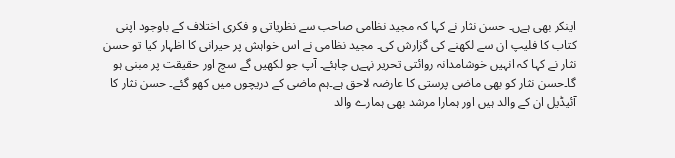اینکر بھی ہےں۔ حسن نثار نے کہا کہ مجید نظامی صاحب سے نظریاتی و فکری اختلاف کے باوجود اپنی کتاب کا فلیپ ان سے لکھنے کی گزارش کی۔ مجید نظامی نے اس خواہش پر حیرانی کا اظہار کیا تو حسن نثار نے کہا کہ انہیں خوشامدانہ روائتی تحریر نہےں چاہئے۔ آپ جو لکھیں گے سچ اور حقیقت پر مبنی ہو گا۔حسن نثار کو بھی ماضی پرستی کا عارضہ لاحق ہے۔ہم ماضی کے دریچوں میں کھو گئے۔ حسن نثار کا آئیڈیل ان کے والد ہیں اور ہمارا مرشد بھی ہمارے والد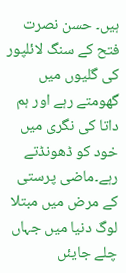ہیں۔ حسن نصرت فتح کے سنگ لائلپور کی گلیوں میں گھومتے رہے اور ہم داتا کی نگری میں خود کو ڈھونڈتے رہے۔ماضی پرستی کے مرض میں مبتلا لوگ دنیا میں جہاں چلے جایئں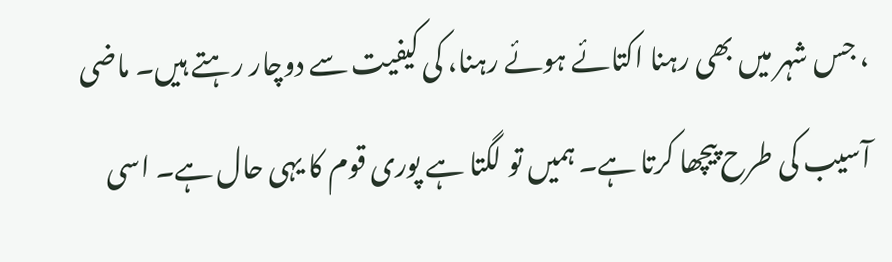، جس شہر میں بھی رہنا اکتائے ہوئے رہنا، کی کیفیت سے دوچار رہتے ہیں۔ ماضی آسیب کی طرح پیچھا کرتا ہے۔ ہمیں تو لگتا ہے پوری قوم کا یہی حال ہے۔ اسی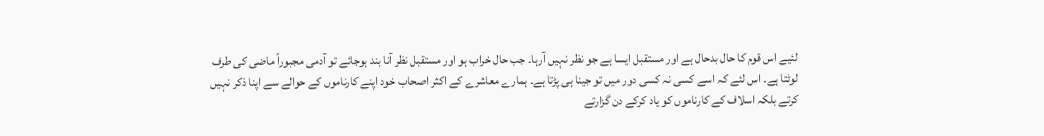لئیے اس قوم کا حال بدحال ہے اور مستقبل ایسا ہے جو نظر نہیں آرہا۔ جب حال خراب ہو اور مستقبل نظر آنا بند ہوجائے تو آدمی مجبوراً ماضی کی طرف لوٹتا ہے۔ اس لئے کہ اسے کسی نہ کسی دور میں تو جینا ہی پڑتا ہے۔ ہمارے معاشرے کے اکثر اصحاب خود اپنے کارناموں کے حوالے سے اپنا ذکر نہیں کرتے بلکہ اسلاف کے کارناموں کو یاد کرکے دن گزارتے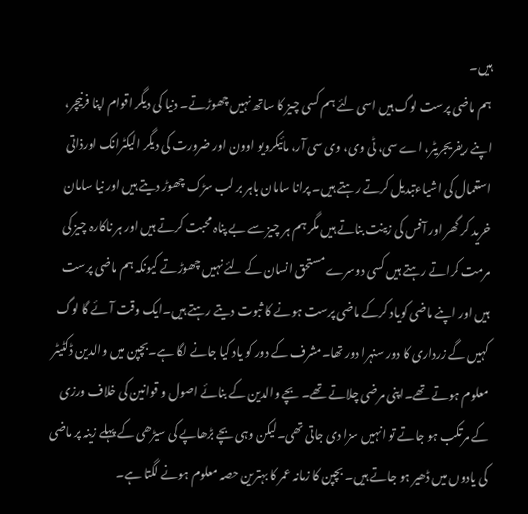ہیں۔
ہم ماضی پرست لوگ ہیں اسی لئے ہم کسی چیز کا ساتھ نہیں چھوڑتے۔ دنیا کی دیگر اقوام اپنا فرنیچر، اپنے ریفریجریٹر، اے سی، ٹی وی، وی سی آر، مائیکرویو اوون اور ضرورت کی دیگر الیکٹرانک اورذاتی استعمال کی اشیاءتبدیل کرتے رہتے ہیں۔ پرانا سامان باہر بر لب سڑک چھوڑ دیتے ہیں اور نیا سامان خرید کر گھر اور آفس کی زینت بناتے ہیں مگر ہم ہر چیز سے بے پناہ محبت کرتے ہیں اور ہر ناکارہ چیز کی مرمت کراتے رہتے ہیں کسی دوسرے مستحق انسان کے لئے نہیں چھوڑتے کیونکہ ہم ماضی پرست ہیں اور اپنے ماضی کویاد کرکے ماضی پرست ہونے کا ثبوت دیتے رہتے ہیں۔ایک وقت آئے گا لوگ کہیں گے زرداری کا دور سنہرا دور تھا۔مشرف کے دور کو یاد کیا جانے لگا ہے۔بچپن میں والدین ڈکٹیٹر معلوم ہوتے تھے۔اپنی مرضی چلاتے تھے۔ بچے والدین کے بنائے اصول و قوانین کی خلاف ورزی کے مرتکب ہو جاتے تو انہیں سزا دی جاتی تھی۔لیکن وہی بچے بڑھاپے کی سیڑھی کے پہلے زینہ پر ماضی کی یادوں میں ڈھیر ہو جاتے ہیں۔ بچپن کا زمانہ عمر کا بہترین حصہ معلوم ہونے لگتا ہے۔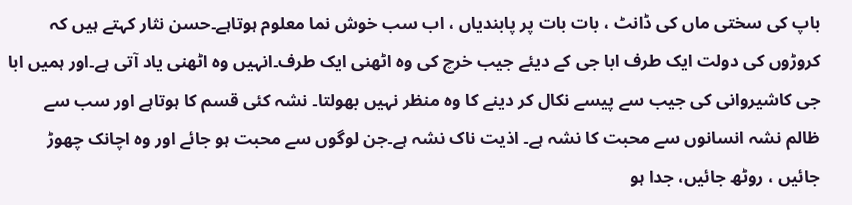باپ کی سختی ماں کی ڈانٹ ، بات بات پر پابندیاں ، اب سب خوش نما معلوم ہوتاہے۔حسن نثار کہتے ہیں کہ کروڑوں کی دولت ایک طرف ابا جی کے دیئے جیب خرچ کی وہ اٹھنی ایک طرف۔انہیں وہ اٹھنی یاد آتی ہے۔اور ہمیں ابا جی کاشیروانی کی جیب سے پیسے نکال کر دینے کا وہ منظر نہیں بھولتا۔ نشہ کئی قسم کا ہوتاہے اور سب سے ظالم نشہ انسانوں سے محبت کا نشہ ہے۔ اذیت ناک نشہ ہے۔جن لوگوں سے محبت ہو جائے اور وہ اچانک چھوڑ جائیں ، روٹھ جائیں، جدا ہو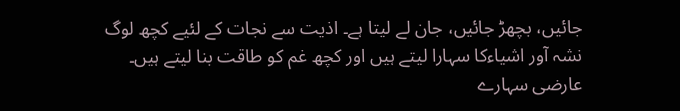جائیں، بچھڑ جائیں، جان لے لیتا ہے۔ اذیت سے نجات کے لئیے کچھ لوگ نشہ آور اشیاءکا سہارا لیتے ہیں اور کچھ غم کو طاقت بنا لیتے ہیں۔ عارضی سہارے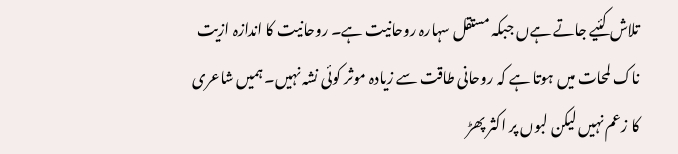تلاش کئیے جاتے ہےں جبکہ مستقل سہارہ روحانیت ہے۔ روحانیت کا اندازہ ازیت ناک لمحات میں ہوتا ہے کہ روحانی طاقت سے زیادہ موثر کوئی نشہ نہیں۔ ہمیں شاعری کا زعم نہیں لیکن لبوں پر اکثر پھڑ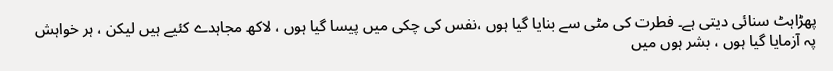پھڑاہٹ سنائی دیتی ہے۔ فطرت کی مٹی سے بنایا گیا ہوں ،نفس کی چکی میں پیسا گیا ہوں ، لاکھ مجاہدے کئیے ہیں لیکن ، ہر خواہش پہ آزمایا گیا ہوں ، بشر ہوں میں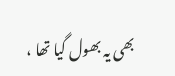بھی یہ بھول گیا تھا ،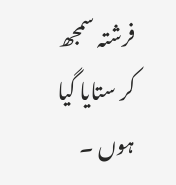فرشتہ سمجھ کر ستایا گیا ہوں ۔